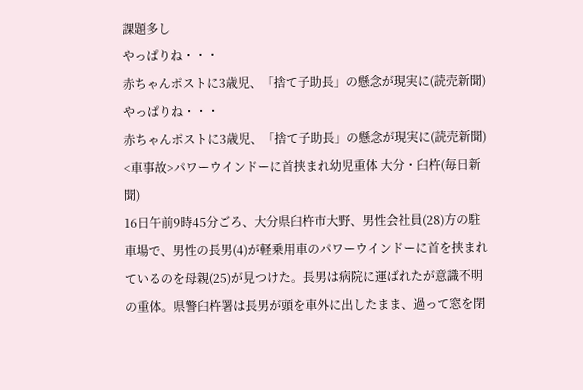課題多し
やっぱりね・・・
赤ちゃんポストに3歳児、「捨て子助長」の懸念が現実に(読売新聞)
やっぱりね・・・
赤ちゃんポストに3歳児、「捨て子助長」の懸念が現実に(読売新聞)
<車事故>パワーウインドーに首挟まれ幼児重体 大分・臼杵(毎日新聞)
16日午前9時45分ごろ、大分県臼杵市大野、男性会社員(28)方の駐車場で、男性の長男(4)が軽乗用車のパワーウインドーに首を挟まれているのを母親(25)が見つけた。長男は病院に運ばれたが意識不明の重体。県警臼杵署は長男が頭を車外に出したまま、過って窓を閉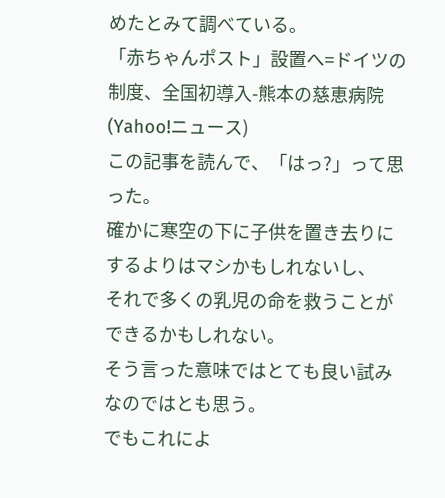めたとみて調べている。
「赤ちゃんポスト」設置へ=ドイツの制度、全国初導入-熊本の慈恵病院(Yahoo!ニュース)
この記事を読んで、「はっ?」って思った。
確かに寒空の下に子供を置き去りにするよりはマシかもしれないし、
それで多くの乳児の命を救うことができるかもしれない。
そう言った意味ではとても良い試みなのではとも思う。
でもこれによ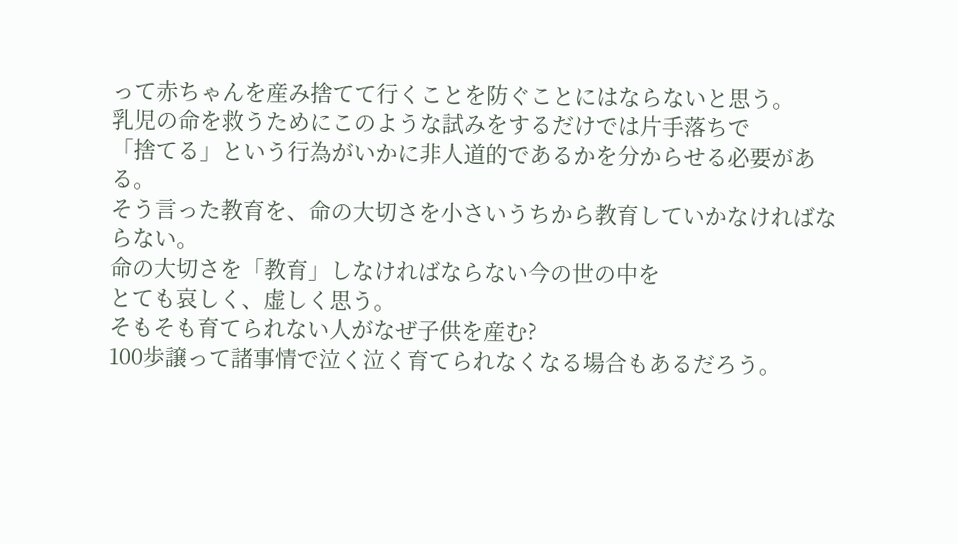って赤ちゃんを産み捨てて行くことを防ぐことにはならないと思う。
乳児の命を救うためにこのような試みをするだけでは片手落ちで
「捨てる」という行為がいかに非人道的であるかを分からせる必要がある。
そう言った教育を、命の大切さを小さいうちから教育していかなければならない。
命の大切さを「教育」しなければならない今の世の中を
とても哀しく、虚しく思う。
そもそも育てられない人がなぜ子供を産む?
100歩譲って諸事情で泣く泣く育てられなくなる場合もあるだろう。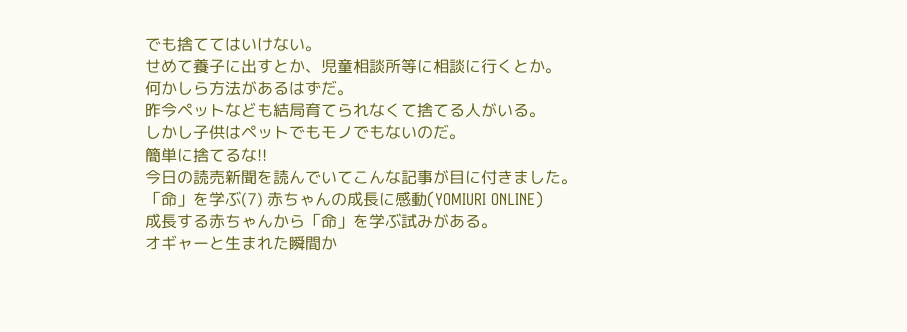でも捨ててはいけない。
せめて養子に出すとか、児童相談所等に相談に行くとか。
何かしら方法があるはずだ。
昨今ペットなども結局育てられなくて捨てる人がいる。
しかし子供はペットでもモノでもないのだ。
簡単に捨てるな!!
今日の読売新聞を読んでいてこんな記事が目に付きました。
「命」を学ぶ(7) 赤ちゃんの成長に感動(YOMIURI ONLINE)
成長する赤ちゃんから「命」を学ぶ試みがある。
オギャーと生まれた瞬間か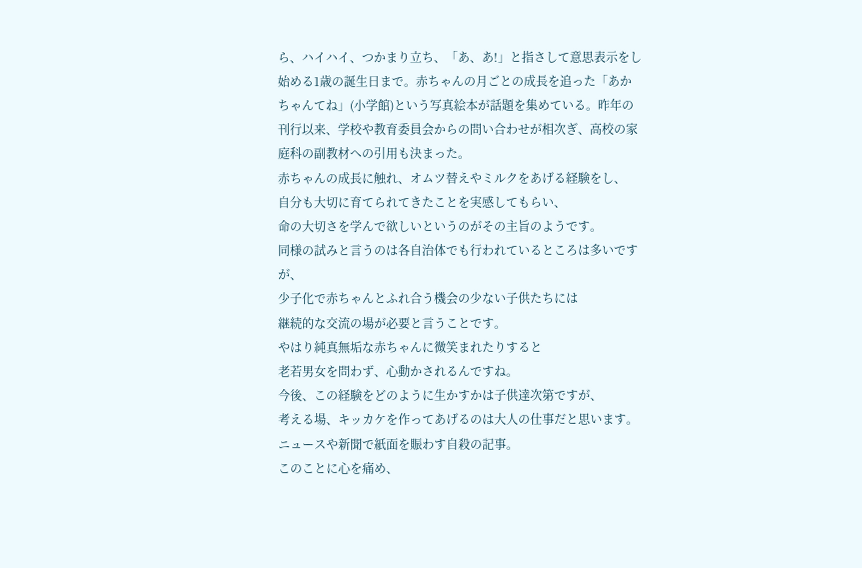ら、ハイハイ、つかまり立ち、「あ、あ!」と指さして意思表示をし始める1歳の誕生日まで。赤ちゃんの月ごとの成長を追った「あかちゃんてね」(小学館)という写真絵本が話題を集めている。昨年の刊行以来、学校や教育委員会からの問い合わせが相次ぎ、高校の家庭科の副教材への引用も決まった。
赤ちゃんの成長に触れ、オムツ替えやミルクをあげる経験をし、
自分も大切に育てられてきたことを実感してもらい、
命の大切さを学んで欲しいというのがその主旨のようです。
同様の試みと言うのは各自治体でも行われているところは多いですが、
少子化で赤ちゃんとふれ合う機会の少ない子供たちには
継続的な交流の場が必要と言うことです。
やはり純真無垢な赤ちゃんに微笑まれたりすると
老若男女を問わず、心動かされるんですね。
今後、この経験をどのように生かすかは子供達次第ですが、
考える場、キッカケを作ってあげるのは大人の仕事だと思います。
ニュースや新聞で紙面を賑わす自殺の記事。
このことに心を痛め、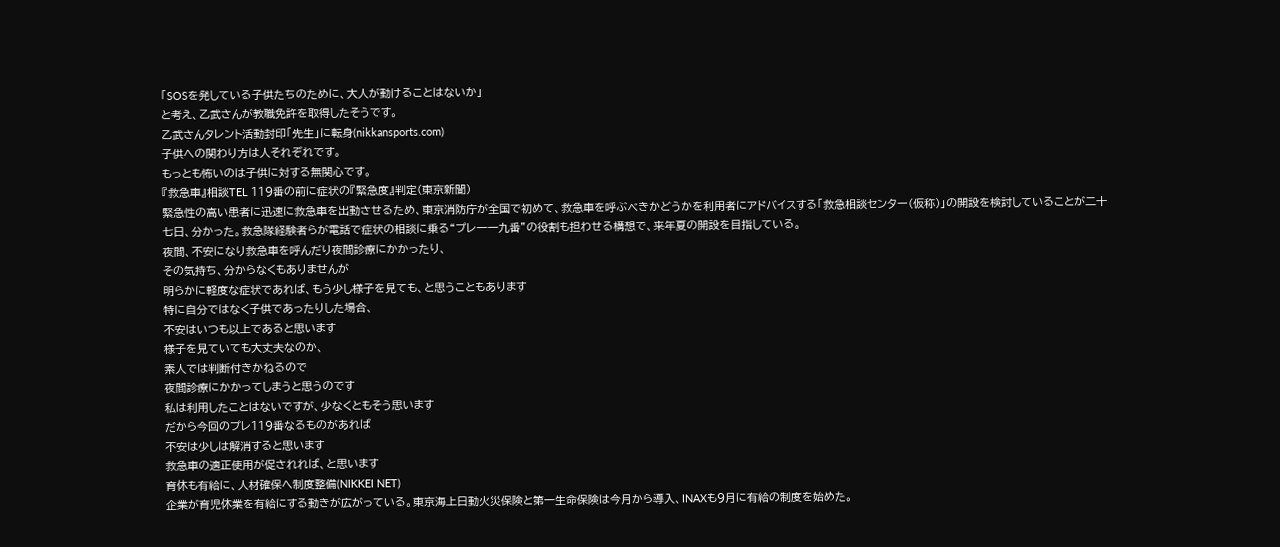「SOSを発している子供たちのために、大人が動けることはないか」
と考え、乙武さんが教職免許を取得したそうです。
乙武さんタレント活動封印「先生」に転身(nikkansports.com)
子供への関わり方は人それぞれです。
もっとも怖いのは子供に対する無関心です。
『救急車』相談TEL 119番の前に症状の『緊急度』判定(東京新聞)
緊急性の高い患者に迅速に救急車を出動させるため、東京消防庁が全国で初めて、救急車を呼ぶべきかどうかを利用者にアドバイスする「救急相談センター(仮称)」の開設を検討していることが二十七日、分かった。救急隊経験者らが電話で症状の相談に乗る“プレ一一九番”の役割も担わせる構想で、来年夏の開設を目指している。
夜間、不安になり救急車を呼んだり夜間診療にかかったり、
その気持ち、分からなくもありませんが
明らかに軽度な症状であれば、もう少し様子を見ても、と思うこともあります
特に自分ではなく子供であったりした場合、
不安はいつも以上であると思います
様子を見ていても大丈夫なのか、
素人では判断付きかねるので
夜間診療にかかってしまうと思うのです
私は利用したことはないですが、少なくともそう思います
だから今回のプレ119番なるものがあれば
不安は少しは解消すると思います
救急車の適正使用が促されれば、と思います
育休も有給に、人材確保へ制度整備(NIKKEI NET)
企業が育児休業を有給にする動きが広がっている。東京海上日動火災保険と第一生命保険は今月から導入、INAXも9月に有給の制度を始めた。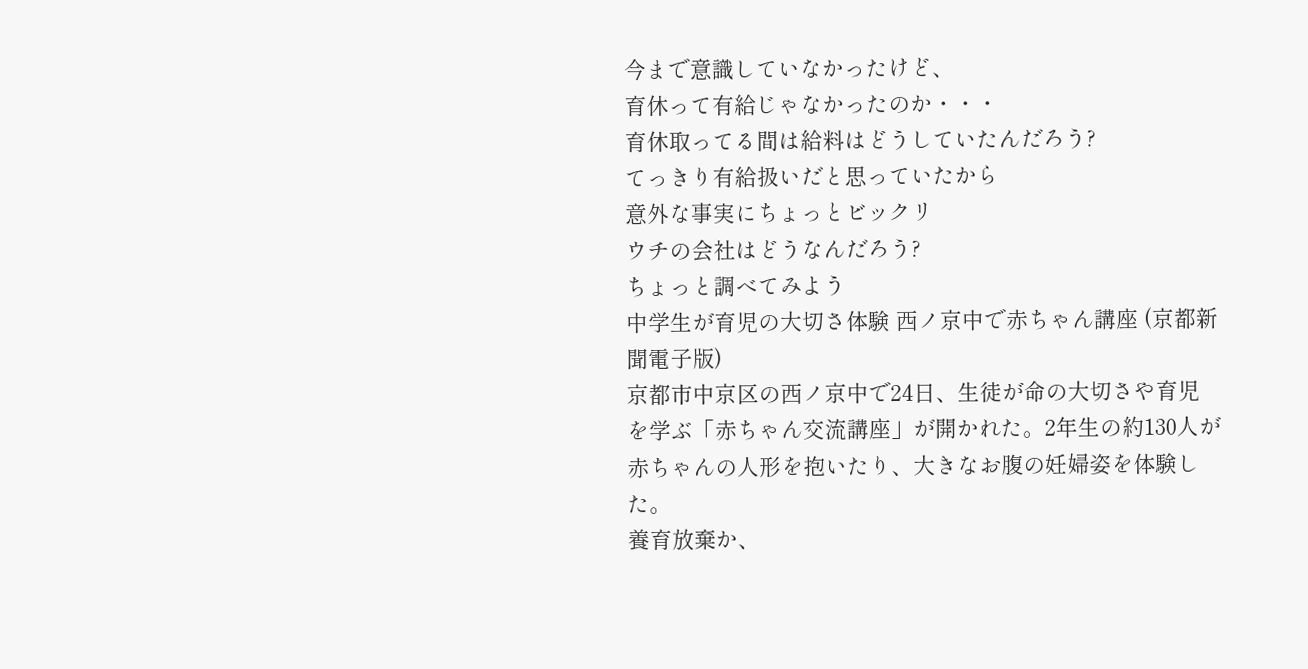今まで意識していなかったけど、
育休って有給じゃなかったのか・・・
育休取ってる間は給料はどうしていたんだろう?
てっきり有給扱いだと思っていたから
意外な事実にちょっとビックリ
ウチの会社はどうなんだろう?
ちょっと調べてみよう
中学生が育児の大切さ体験 西ノ京中で赤ちゃん講座 (京都新聞電子版)
京都市中京区の西ノ京中で24日、生徒が命の大切さや育児を学ぶ「赤ちゃん交流講座」が開かれた。2年生の約130人が赤ちゃんの人形を抱いたり、大きなお腹の妊婦姿を体験した。
養育放棄か、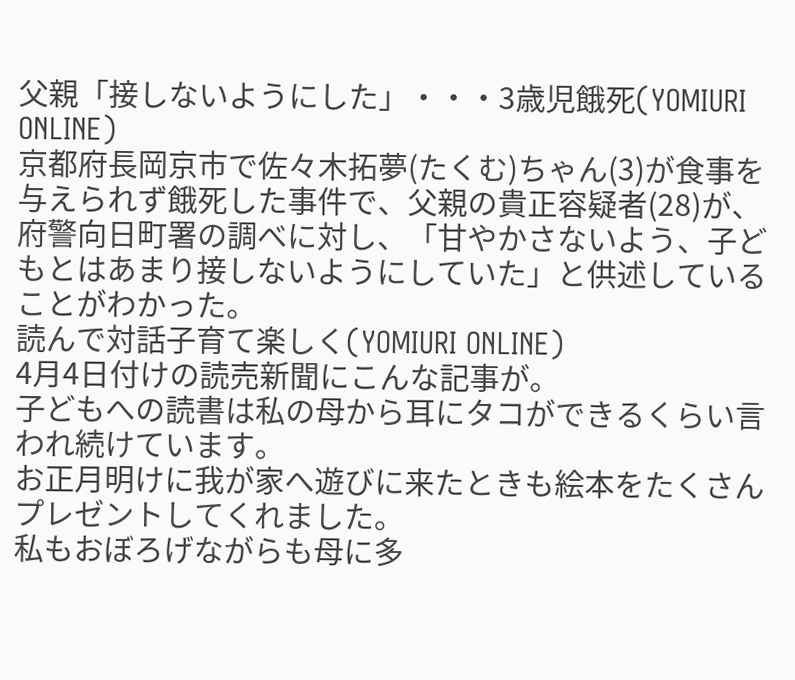父親「接しないようにした」・・・3歳児餓死(YOMIURI ONLINE)
京都府長岡京市で佐々木拓夢(たくむ)ちゃん(3)が食事を与えられず餓死した事件で、父親の貴正容疑者(28)が、府警向日町署の調べに対し、「甘やかさないよう、子どもとはあまり接しないようにしていた」と供述していることがわかった。
読んで対話子育て楽しく(YOMIURI ONLINE)
4月4日付けの読売新聞にこんな記事が。
子どもへの読書は私の母から耳にタコができるくらい言われ続けています。
お正月明けに我が家へ遊びに来たときも絵本をたくさんプレゼントしてくれました。
私もおぼろげながらも母に多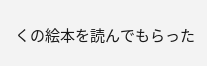くの絵本を読んでもらった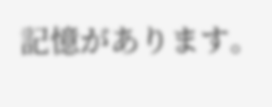記憶があります。